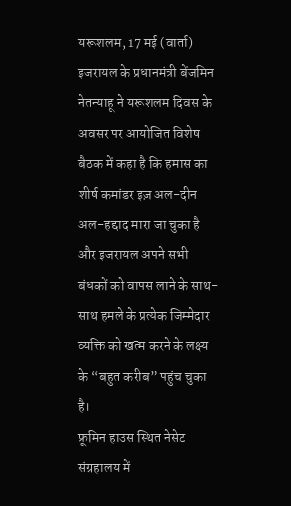यरूशलम, 17 मई (वार्ता) इजरायल के प्रधानमंत्री बेंजमिन नेतन्याहू ने यरूशलम दिवस के अवसर पर आयोजित विशेष बैठक में कहा है कि हमास का शीर्ष कमांडर इज़ अल-दीन अल-हद्दाद मारा जा चुका है और इजरायल अपने सभी बंधकों को वापस लाने के साथ-साथ हमले के प्रत्येक जिम्मेदार व्यक्ति को खत्म करने के लक्ष्य के “बहुत करीब” पहुंच चुका है।
फ्रूमिन हाउस स्थित नेसेट संग्रहालय में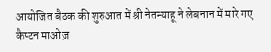आयोजित बैठक की शुरुआत में श्री नेतन्याहू ने लेबनान में मारे गए कैप्टन माओज़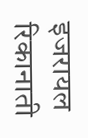इजरायल रिकानाती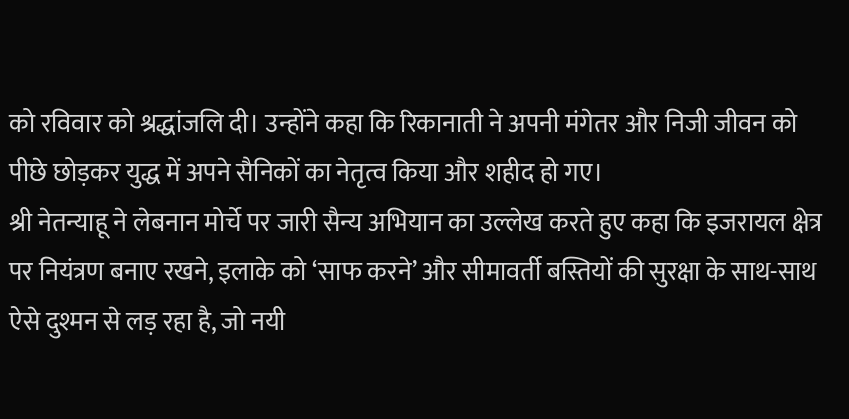को रविवार को श्रद्धांजलि दी। उन्होंने कहा कि रिकानाती ने अपनी मंगेतर और निजी जीवन को पीछे छोड़कर युद्ध में अपने सैनिकों का नेतृत्व किया और शहीद हो गए।
श्री नेतन्याहू ने लेबनान मोर्चे पर जारी सैन्य अभियान का उल्लेख करते हुए कहा कि इजरायल क्षेत्र पर नियंत्रण बनाए रखने, इलाके को ‘साफ करने’ और सीमावर्ती बस्तियों की सुरक्षा के साथ-साथ ऐसे दुश्मन से लड़ रहा है, जो नयी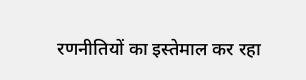रणनीतियों का इस्तेमाल कर रहा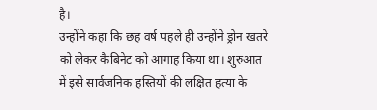है।
उन्होंने कहा कि छह वर्ष पहले ही उन्होंने ड्रोन खतरे को लेकर कैबिनेट को आगाह किया था। शुरुआत में इसे सार्वजनिक हस्तियों की लक्षित हत्या के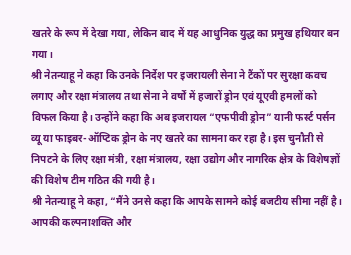खतरे के रूप में देखा गया, लेकिन बाद में यह आधुनिक युद्ध का प्रमुख हथियार बन गया।
श्री नेतन्याहू ने कहा कि उनके निर्देश पर इजरायली सेना ने टैंकों पर सुरक्षा कवच लगाए और रक्षा मंत्रालय तथा सेना ने वर्षों में हजारों ड्रोन एवं यूएवी हमलों को विफल किया है। उन्होंने कहा कि अब इजरायल “एफपीवी ड्रोन” यानी फर्स्ट पर्सन व्यू या फाइबर-ऑप्टिक ड्रोन के नए खतरे का सामना कर रहा है। इस चुनौती से निपटने के लिए रक्षा मंत्री, रक्षा मंत्रालय, रक्षा उद्योग और नागरिक क्षेत्र के विशेषज्ञों की विशेष टीम गठित की गयी है।
श्री नेतन्याहू ने कहा, “मैंने उनसे कहा कि आपके सामने कोई बजटीय सीमा नहीं है। आपकी कल्पनाशक्ति और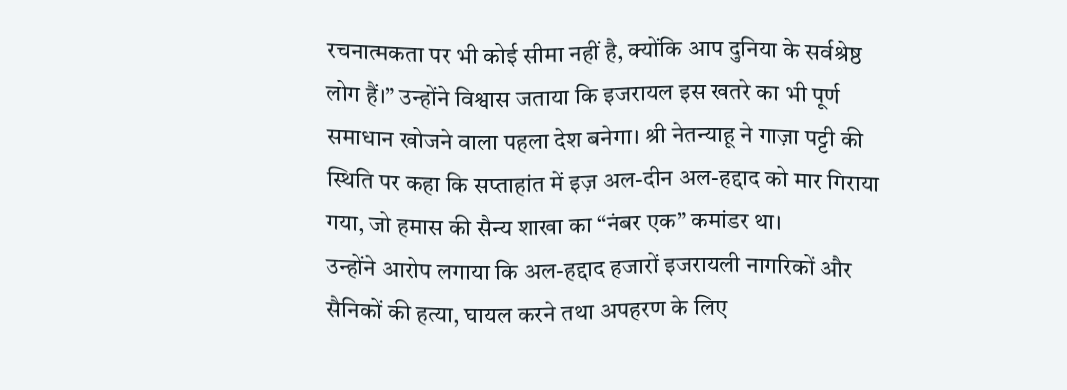रचनात्मकता पर भी कोई सीमा नहीं है, क्योंकि आप दुनिया के सर्वश्रेष्ठ लोग हैं।” उन्होंने विश्वास जताया कि इजरायल इस खतरे का भी पूर्ण समाधान खोजने वाला पहला देश बनेगा। श्री नेतन्याहू ने गाज़ा पट्टी की स्थिति पर कहा कि सप्ताहांत में इज़ अल-दीन अल-हद्दाद को मार गिराया गया, जो हमास की सैन्य शाखा का “नंबर एक” कमांडर था।
उन्होंने आरोप लगाया कि अल-हद्दाद हजारों इजरायली नागरिकों और सैनिकों की हत्या, घायल करने तथा अपहरण के लिए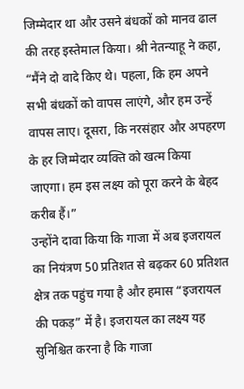जिम्मेदार था और उसने बंधकों को मानव ढाल की तरह इस्तेमाल किया। श्री नेतन्याहू ने कहा, “मैंने दो वादे किए थे। पहला, कि हम अपने सभी बंधकों को वापस लाएंगे, और हम उन्हें वापस लाए। दूसरा, कि नरसंहार और अपहरण के हर जिम्मेदार व्यक्ति को खत्म किया जाएगा। हम इस लक्ष्य को पूरा करने के बेहद करीब हैं।”
उन्होंने दावा किया कि गाजा में अब इजरायल का नियंत्रण 50 प्रतिशत से बढ़कर 60 प्रतिशत क्षेत्र तक पहुंच गया है और हमास “इजरायल की पकड़” में है। इजरायल का लक्ष्य यह सुनिश्चित करना है कि गाजा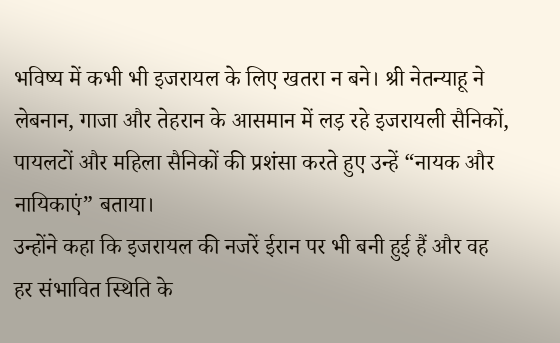भविष्य में कभी भी इजरायल के लिए खतरा न बने। श्री नेतन्याहू ने लेबनान, गाजा और तेहरान के आसमान में लड़ रहे इजरायली सैनिकों, पायलटों और महिला सैनिकों की प्रशंसा करते हुए उन्हें “नायक और नायिकाएं” बताया।
उन्होंने कहा कि इजरायल की नजरें ईरान पर भी बनी हुई हैं और वह हर संभावित स्थिति के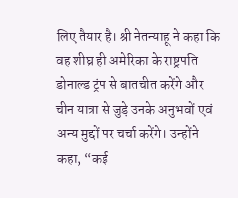लिए तैयार है। श्री नेतन्याहू ने कहा कि वह शीघ्र ही अमेरिका के राष्ट्रपति डोनाल्ड ट्रंप से बातचीत करेंगे और चीन यात्रा से जुड़े उनके अनुभवों एवं अन्य मुद्दों पर चर्चा करेंगे। उन्होंने कहा, “कई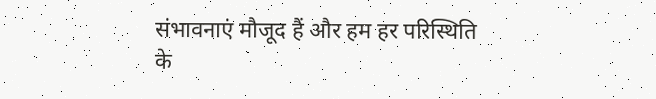संभावनाएं मौजूद हैं और हम हर परिस्थिति के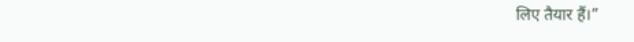लिए तैयार हैं।”